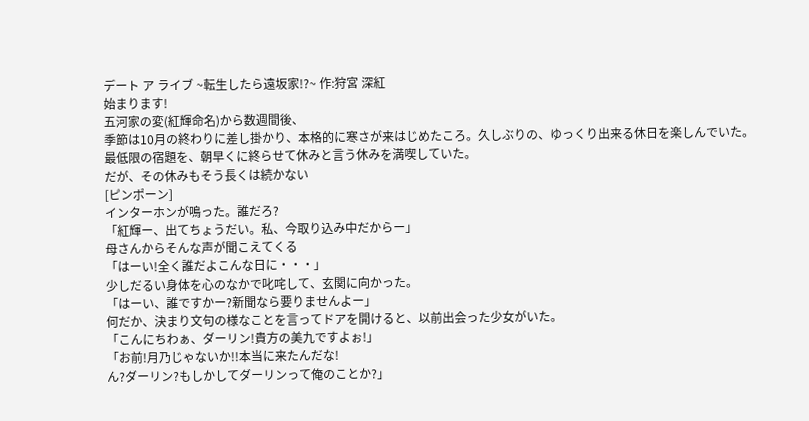デート ア ライブ ~転生したら遠坂家!?~ 作:狩宮 深紅
始まります!
五河家の変(紅輝命名)から数週間後、
季節は10月の終わりに差し掛かり、本格的に寒さが来はじめたころ。久しぶりの、ゆっくり出来る休日を楽しんでいた。
最低限の宿題を、朝早くに終らせて休みと言う休みを満喫していた。
だが、その休みもそう長くは続かない
[ピンポーン]
インターホンが鳴った。誰だろ?
「紅輝ー、出てちょうだい。私、今取り込み中だからー」
母さんからそんな声が聞こえてくる
「はーい!全く誰だよこんな日に・・・」
少しだるい身体を心のなかで叱咤して、玄関に向かった。
「はーい、誰ですかー?新聞なら要りませんよー」
何だか、決まり文句の様なことを言ってドアを開けると、以前出会った少女がいた。
「こんにちわぁ、ダーリン!貴方の美九ですよぉ!」
「お前!月乃じゃないか!!本当に来たんだな!
ん?ダーリン?もしかしてダーリンって俺のことか?」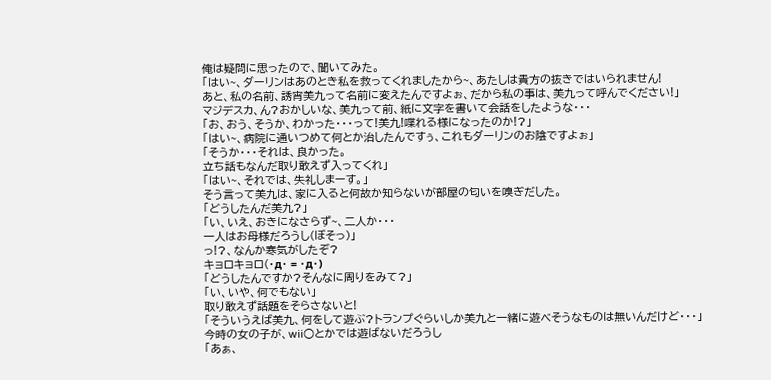俺は疑問に思ったので、聞いてみた。
「はい~、ダーリンはあのとき私を救ってくれましたから~、あたしは貴方の抜きではいられません!
あと、私の名前、誘宵美九って名前に変えたんですよぉ、だから私の事は、美九って呼んでください!」
マジデスカ、ん?おかしいな、美九って前、紙に文字を書いて会話をしたような・・・
「お、おう、そうか、わかった・・・って!美九!喋れる様になったのか!?」
「はい~、病院に通いつめて何とか治したんですぅ、これもダーリンのお陰ですよぉ」
「そうか・・・それは、良かった。
立ち話もなんだ取り敢えず入ってくれ」
「はい~、それでは、失礼しまーす。」
そう言って美九は、家に入ると何故か知らないが部屋の匂いを嗅ぎだした。
「どうしたんだ美九?」
「い、いえ、おきになさらず~、二人か・・・
一人はお母様だろうし(ぼそっ)」
っ!?、なんか寒気がしたぞ?
キョロキョロ(・д・ = ・д・)
「どうしたんですか?そんなに周りをみて?」
「い、いや、何でもない」
取り敢えず話題をそらさないと!
「そういうえば美九、何をして遊ぶ?トランプぐらいしか美九と一緒に遊べそうなものは無いんだけど・・・」
今時の女の子が、wii○とかでは遊ばないだろうし
「あぁ、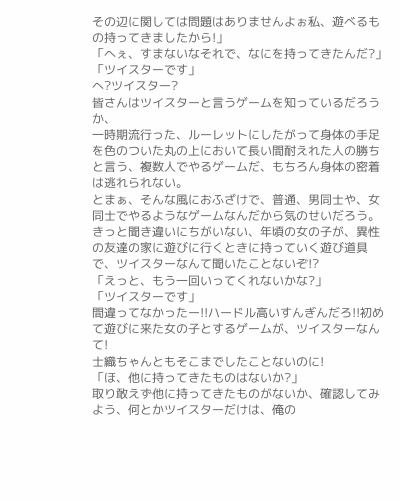その辺に関しては問題はありませんよぉ私、遊べるもの持ってきましたから!」
「へぇ、すまないなそれで、なにを持ってきたんだ?」
「ツイスターです」
へ?ツイスター?
皆さんはツイスターと言うゲームを知っているだろうか、
一時期流行った、ルーレットにしたがって身体の手足を色のついた丸の上において長い間耐えれた人の勝ちと言う、複数人でやるゲームだ、もちろん身体の密着は逃れられない。
とまぁ、そんな風におふざけで、普通、男同士や、女同士でやるようなゲームなんだから気のせいだろう。
きっと聞き違いにちがいない、年頃の女の子が、異性の友達の家に遊びに行くときに持っていく遊び道具で、ツイスターなんて聞いたことないぞ!?
「えっと、もう一回いってくれないかな?」
「ツイスターです」
間違ってなかったー!!ハードル高いすんぎんだろ!!初めて遊びに来た女の子とするゲームが、ツイスターなんて!
士織ちゃんともそこまでしたことないのに!
「ほ、他に持ってきたものはないか?」
取り敢えず他に持ってきたものがないか、確認してみよう、何とかツイスターだけは、俺の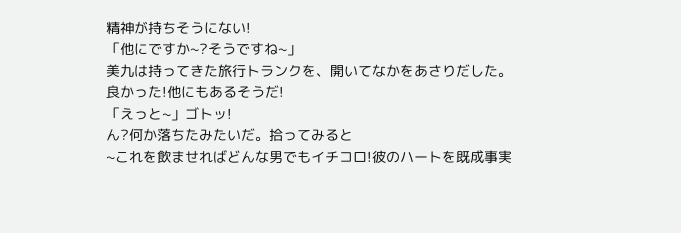精神が持ちそうにない!
「他にですか~?そうですね~」
美九は持ってきた旅行トランクを、開いてなかをあさりだした。
良かった!他にもあるそうだ!
「えっと~」ゴトッ!
ん?何か落ちたみたいだ。拾ってみると
~これを飲ませればどんな男でもイチコロ!彼のハートを既成事実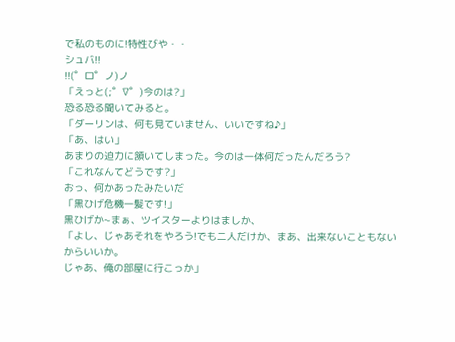で私のものに!特性びや・・
シュバ!!
!!(゜ロ゜ノ)ノ
「えっと(;゜∇゜)今のは?」
恐る恐る聞いてみると。
「ダーリンは、何も見ていません、いいですね♪」
「あ、はい」
あまりの迫力に頷いてしまった。今のは一体何だったんだろう?
「これなんてどうです?」
おっ、何かあったみたいだ
「黒ひげ危機一髪です!」
黒ひげか~まぁ、ツイスターよりはましか、
「よし、じゃあそれをやろう!でも二人だけか、まあ、出来ないこともないからいいか。
じゃあ、俺の部屋に行こっか」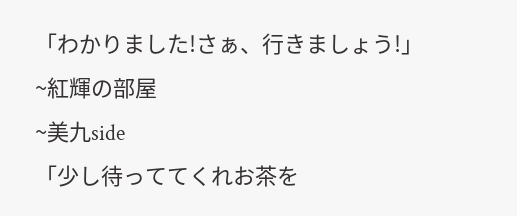「わかりました!さぁ、行きましょう!」
~紅輝の部屋
~美九side
「少し待っててくれお茶を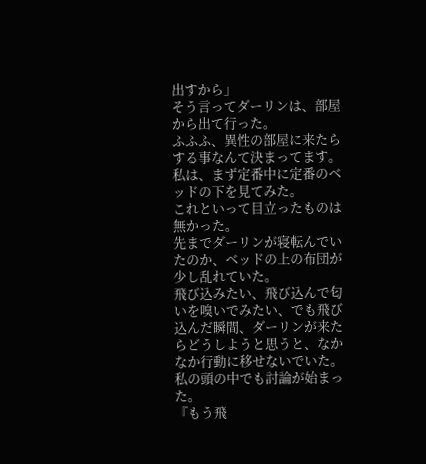出すから」
そう言ってダーリンは、部屋から出て行った。
ふふふ、異性の部屋に来たらする事なんて決まってます。
私は、まず定番中に定番のベッドの下を見てみた。
これといって目立ったものは無かった。
先までダーリンが寝転んでいたのか、ベッドの上の布団が少し乱れていた。
飛び込みたい、飛び込んで匂いを嗅いでみたい、でも飛び込んだ瞬間、ダーリンが来たらどうしようと思うと、なかなか行動に移せないでいた。
私の頭の中でも討論が始まった。
『もう飛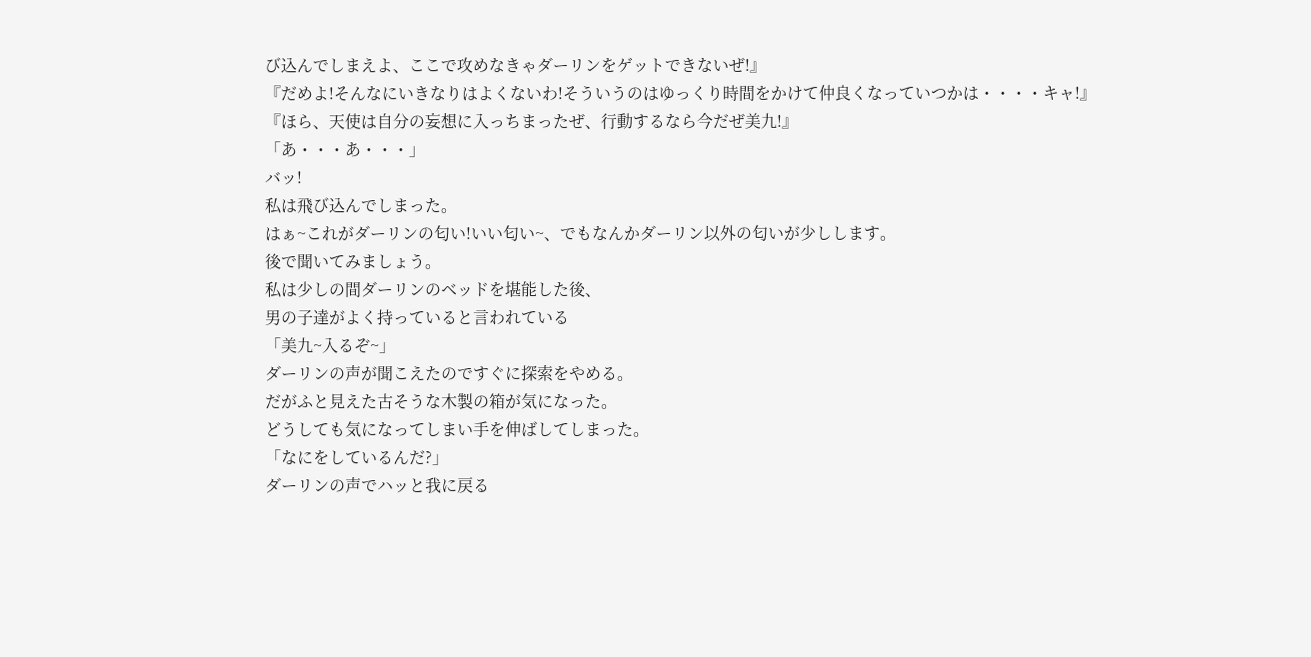び込んでしまえよ、ここで攻めなきゃダーリンをゲットできないぜ!』
『だめよ!そんなにいきなりはよくないわ!そういうのはゆっくり時間をかけて仲良くなっていつかは・・・・キャ!』
『ほら、天使は自分の妄想に入っちまったぜ、行動するなら今だぜ美九!』
「あ・・・あ・・・」
バッ!
私は飛び込んでしまった。
はぁ~これがダーリンの匂い!いい匂い~、でもなんかダーリン以外の匂いが少しします。
後で聞いてみましょう。
私は少しの間ダーリンのベッドを堪能した後、
男の子達がよく持っていると言われている
「美九~入るぞ~」
ダーリンの声が聞こえたのですぐに探索をやめる。
だがふと見えた古そうな木製の箱が気になった。
どうしても気になってしまい手を伸ばしてしまった。
「なにをしているんだ?」
ダーリンの声でハッと我に戻る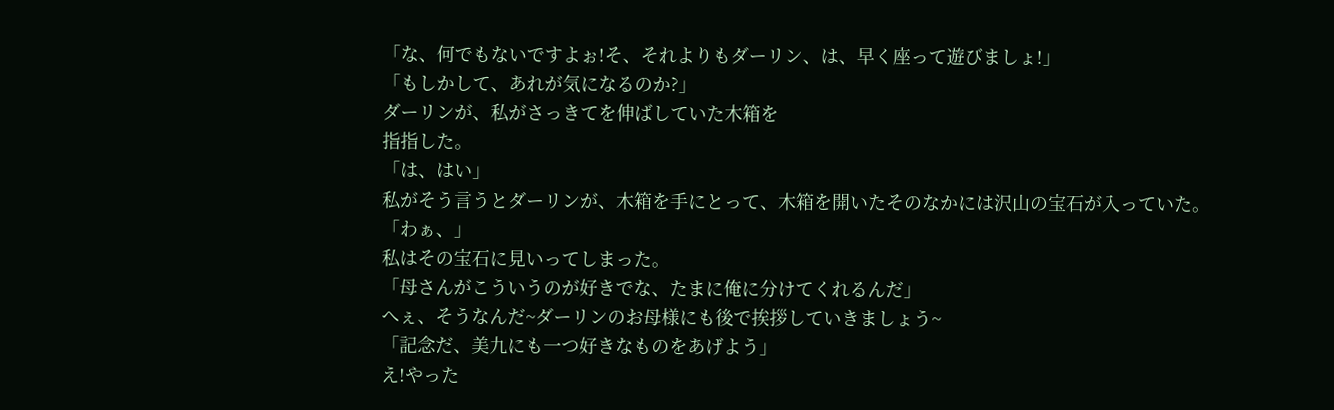「な、何でもないですよぉ!そ、それよりもダーリン、は、早く座って遊びましょ!」
「もしかして、あれが気になるのか?」
ダーリンが、私がさっきてを伸ばしていた木箱を
指指した。
「は、はい」
私がそう言うとダーリンが、木箱を手にとって、木箱を開いたそのなかには沢山の宝石が入っていた。
「わぁ、」
私はその宝石に見いってしまった。
「母さんがこういうのが好きでな、たまに俺に分けてくれるんだ」
へぇ、そうなんだ~ダーリンのお母様にも後で挨拶していきましょう~
「記念だ、美九にも一つ好きなものをあげよう」
え!やった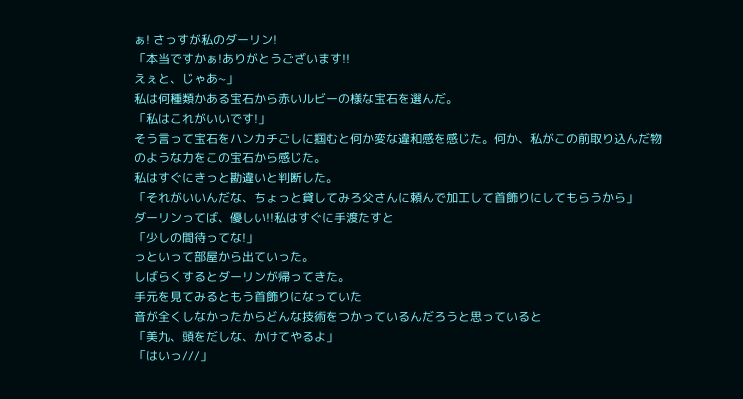ぁ! さっすが私のダーリン!
「本当ですかぁ!ありがとうございます!!
えぇと、じゃあ~」
私は何種類かある宝石から赤いルビーの様な宝石を選んだ。
「私はこれがいいです!」
そう言って宝石をハンカチごしに掴むと何か変な違和感を感じた。何か、私がこの前取り込んだ物のような力をこの宝石から感じた。
私はすぐにきっと勘違いと判断した。
「それがいいんだな、ちょっと貸してみろ父さんに頼んで加工して首飾りにしてもらうから」
ダーリンってば、優しい!!私はすぐに手渡たすと
「少しの間待ってな!」
っといって部屋から出ていった。
しばらくするとダーリンが帰ってきた。
手元を見てみるともう首飾りになっていた
音が全くしなかったからどんな技術をつかっているんだろうと思っていると
「美九、頭をだしな、かけてやるよ」
「はいっ///」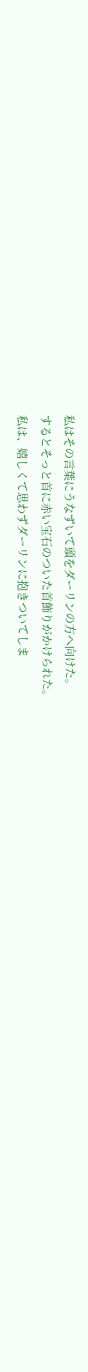私はその言葉にうなずいて頭をダーリンの方へ向けた。
するとそっと首に赤い宝石のついた首飾りがかけられた。
私は、嬉しくて思わずダーリンに抱きついてしま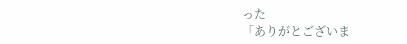った
「ありがとございま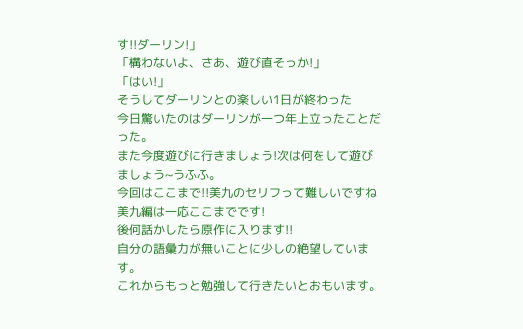す!!ダーリン!」
「構わないよ、さあ、遊び直そっか!」
「はい!」
そうしてダーリンとの楽しい1日が終わった
今日驚いたのはダーリンが一つ年上立ったことだった。
また今度遊びに行きましょう!次は何をして遊びましょう~うふふ。
今回はここまで!!美九のセリフって難しいですね
美九編は一応ここまでです!
後何話かしたら原作に入ります!!
自分の語彙力が無いことに少しの絶望しています。
これからもっと勉強して行きたいとおもいます。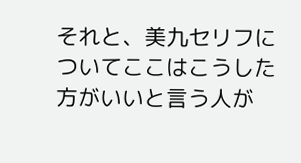それと、美九セリフについてここはこうした方がいいと言う人が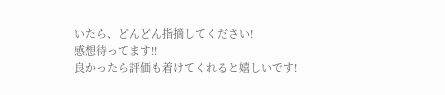いたら、どんどん指摘してください!
感想待ってます!!
良かったら評価も着けてくれると嬉しいです!